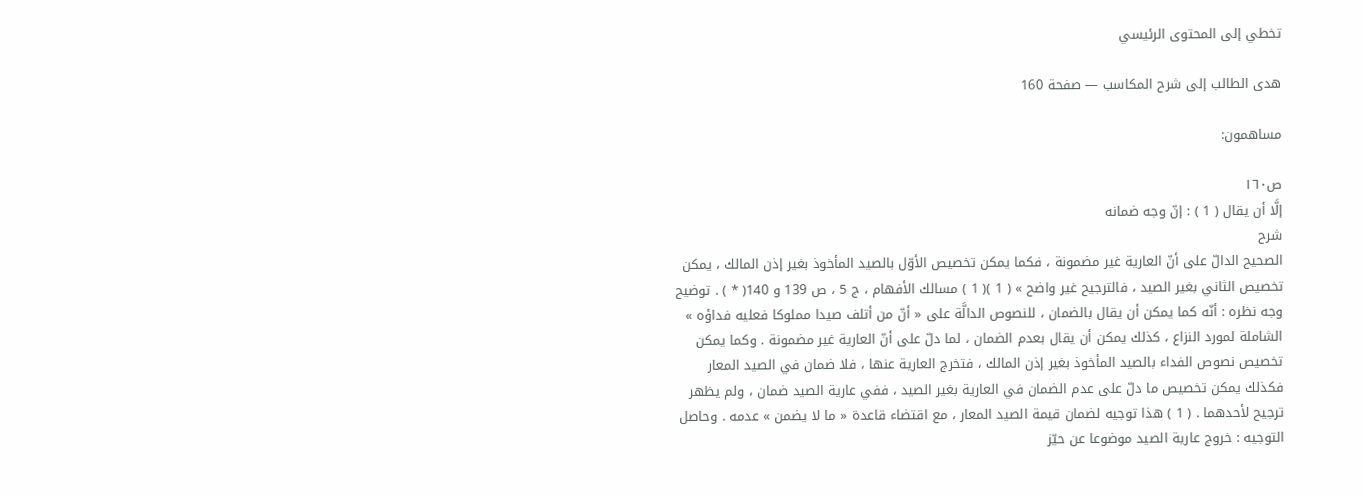تخطي إلى المحتوى الرئيسي

هدى الطالب إلى شرح المكاسب — صفحة 160

مساهمون:

ص١٦٠
إلَّا أن يقال ( 1 ) : إنّ وجه ضمانه
شرح
الصحيح الدالّ على أنّ العارية غير مضمونة ، فكما يمكن تخصيص الأوّل بالصيد المأخوذ بغير إذن المالك ، يمكن تخصيص الثاني بغير الصيد ، فالترجيح غير واضح » ( 1 )( 1 ) مسالك الأفهام ، ج 5 ، ص 139 و 140( * ) . توضيح وجه نظره : أنّه كما يمكن أن يقال بالضمان ، للنصوص الدالَّة على « أنّ من أتلف صيدا مملوكا فعليه فداؤه » الشاملة لمورد النزاع ، كذلك يمكن أن يقال بعدم الضمان ، لما دلّ على أنّ العارية غير مضمونة . وكما يمكن تخصيص نصوص الفداء بالصيد المأخوذ بغير إذن المالك ، فتخرج العارية عنها ، فلا ضمان في الصيد المعار فكذلك يمكن تخصيص ما دلّ على عدم الضمان في العارية بغير الصيد ، ففي عارية الصيد ضمان ، ولم يظهر ترجيح لأحدهما . ( 1 ) هذا توجيه لضمان قيمة الصيد المعار ، مع اقتضاء قاعدة « ما لا يضمن » عدمه . وحاصل التوجيه : خروج عارية الصيد موضوعا عن حيّز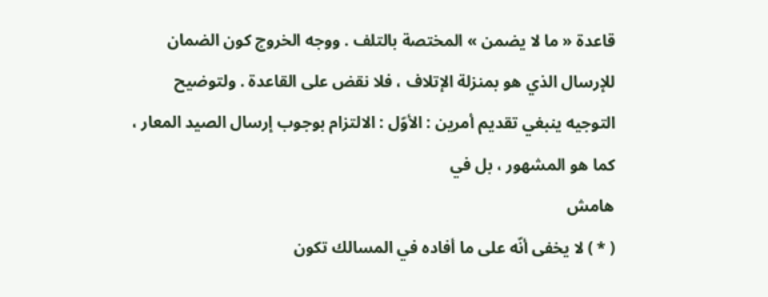قاعدة « ما لا يضمن » المختصة بالتلف . ووجه الخروج كون الضمان للإرسال الذي هو بمنزلة الإتلاف ، فلا نقض على القاعدة . ولتوضيح التوجيه ينبغي تقديم أمرين : الأوّل : الالتزام بوجوب إرسال الصيد المعار ، كما هو المشهور ، بل في
هامش
( * ) لا يخفى أنّه على ما أفاده في المسالك تكون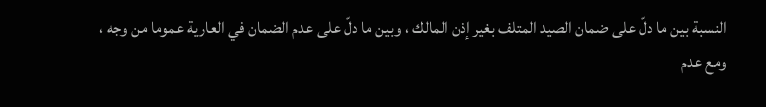النسبة بين ما دلّ على ضمان الصيد المتلف بغير إذن المالك ، وبين ما دلّ على عدم الضمان في العارية عموما من وجه ، ومع عدم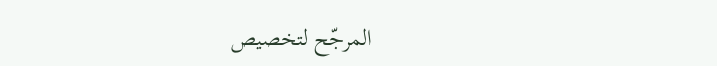المرجّح لتخصيص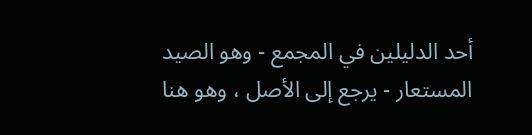أحد الدليلين في المجمع - وهو الصيد المستعار - يرجع إلى الأصل ، وهو هنا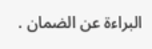البراءة عن الضمان .